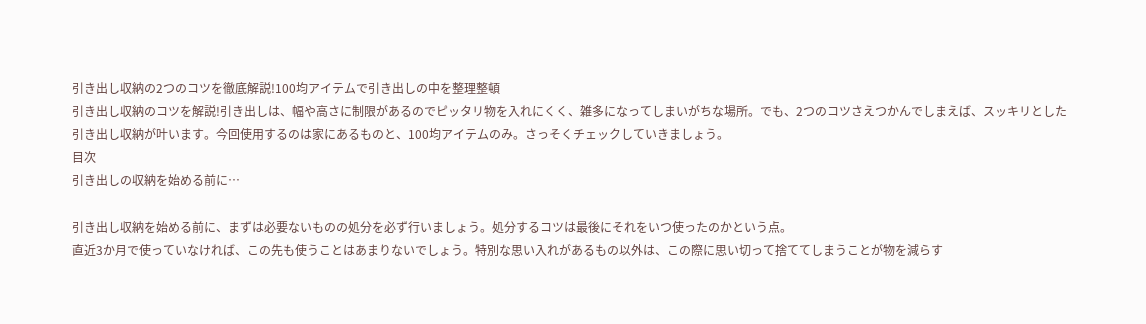引き出し収納の2つのコツを徹底解説!100均アイテムで引き出しの中を整理整頓
引き出し収納のコツを解説!引き出しは、幅や高さに制限があるのでピッタリ物を入れにくく、雑多になってしまいがちな場所。でも、2つのコツさえつかんでしまえば、スッキリとした引き出し収納が叶います。今回使用するのは家にあるものと、100均アイテムのみ。さっそくチェックしていきましょう。
目次
引き出しの収納を始める前に…

引き出し収納を始める前に、まずは必要ないものの処分を必ず行いましょう。処分するコツは最後にそれをいつ使ったのかという点。
直近3か月で使っていなければ、この先も使うことはあまりないでしょう。特別な思い入れがあるもの以外は、この際に思い切って捨ててしまうことが物を減らす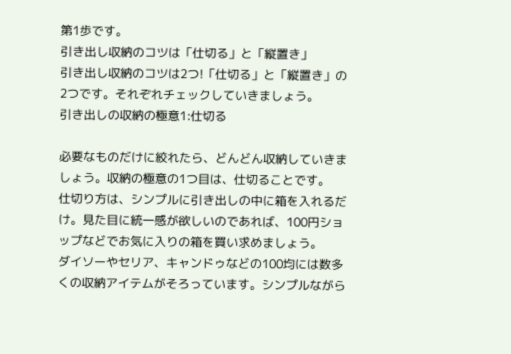第1歩です。
引き出し収納のコツは「仕切る」と「縦置き」
引き出し収納のコツは2つ!「仕切る」と「縦置き」の2つです。それぞれチェックしていきましょう。
引き出しの収納の極意1:仕切る

必要なものだけに絞れたら、どんどん収納していきましょう。収納の極意の1つ目は、仕切ることです。
仕切り方は、シンプルに引き出しの中に箱を入れるだけ。見た目に統一感が欲しいのであれば、100円ショップなどでお気に入りの箱を買い求めましょう。
ダイソーやセリア、キャンドゥなどの100均には数多くの収納アイテムがそろっています。シンプルながら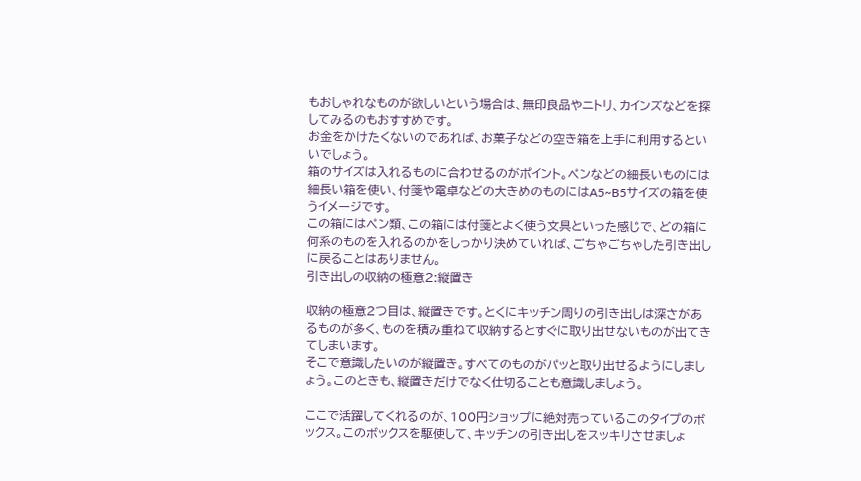もおしゃれなものが欲しいという場合は、無印良品やニトリ、カインズなどを探してみるのもおすすめです。
お金をかけたくないのであれば、お菓子などの空き箱を上手に利用するといいでしょう。
箱のサイズは入れるものに合わせるのがポイント。ペンなどの細長いものには細長い箱を使い、付箋や電卓などの大きめのものにはA5~B5サイズの箱を使うイメージです。
この箱にはペン類、この箱には付箋とよく使う文具といった感じで、どの箱に何系のものを入れるのかをしっかり決めていれば、ごちゃごちゃした引き出しに戻ることはありません。
引き出しの収納の極意2:縦置き

収納の極意2つ目は、縦置きです。とくにキッチン周りの引き出しは深さがあるものが多く、ものを積み重ねて収納するとすぐに取り出せないものが出てきてしまいます。
そこで意識したいのが縦置き。すべてのものがパッと取り出せるようにしましょう。このときも、縦置きだけでなく仕切ることも意識しましょう。

ここで活躍してくれるのが、100円ショップに絶対売っているこのタイプのボックス。このボックスを駆使して、キッチンの引き出しをスッキリさせましょ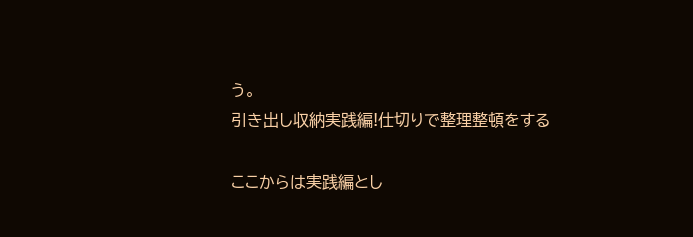う。
引き出し収納実践編!仕切りで整理整頓をする

ここからは実践編とし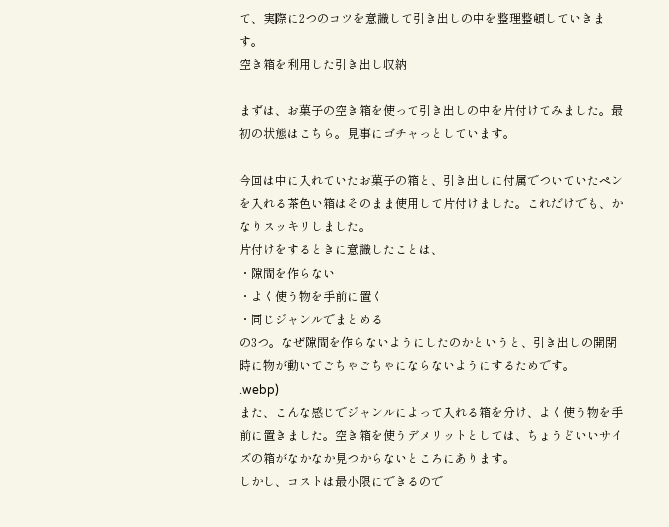て、実際に2つのコツを意識して引き出しの中を整理整頓していきます。
空き箱を利用した引き出し収納

まずは、お菓子の空き箱を使って引き出しの中を片付けてみました。最初の状態はこちら。見事にゴチャっとしています。

今回は中に入れていたお菓子の箱と、引き出しに付属でついていたペンを入れる茶色い箱はそのまま使用して片付けました。これだけでも、かなりスッキリしました。
片付けをするときに意識したことは、
・隙間を作らない
・よく使う物を手前に置く
・同じジャンルでまとめる
の3つ。なぜ隙間を作らないようにしたのかというと、引き出しの開閉時に物が動いてごちゃごちゃにならないようにするためです。
.webp)
また、こんな感じでジャンルによって入れる箱を分け、よく使う物を手前に置きました。空き箱を使うデメリットとしては、ちょうどいいサイズの箱がなかなか見つからないところにあります。
しかし、コストは最小限にできるので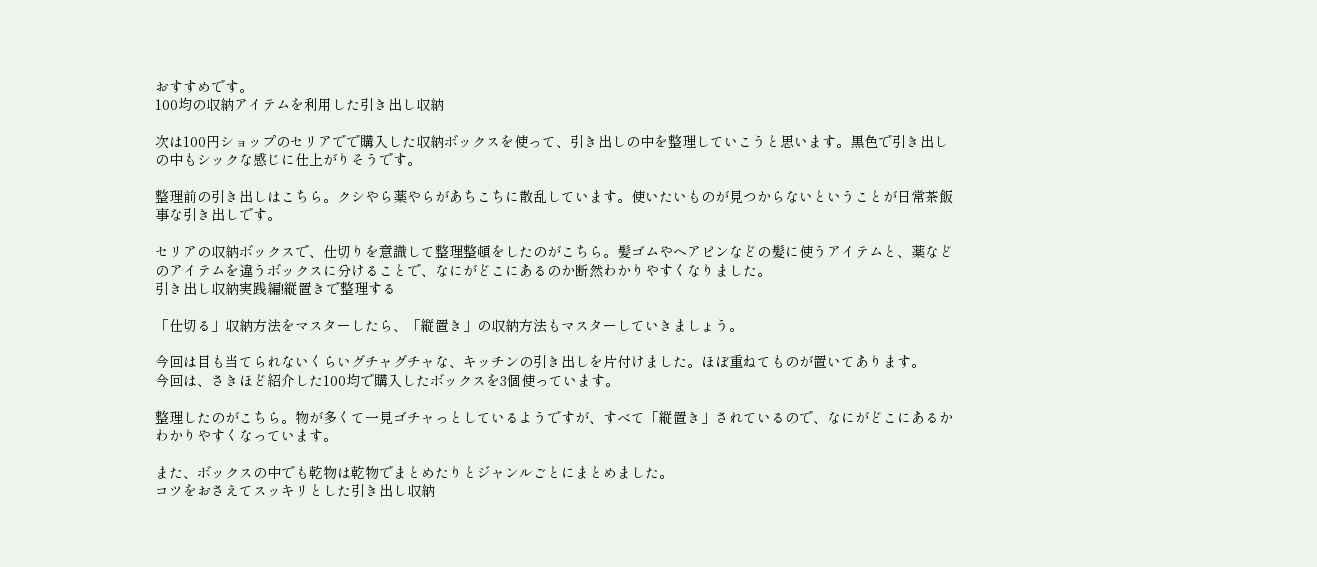おすすめです。
100均の収納アイテムを利用した引き出し収納

次は100円ショップのセリアでで購入した収納ボックスを使って、引き出しの中を整理していこうと思います。黒色で引き出しの中もシックな感じに仕上がりそうです。

整理前の引き出しはこちら。クシやら薬やらがあちこちに散乱しています。使いたいものが見つからないということが日常茶飯事な引き出しです。

セリアの収納ボックスで、仕切りを意識して整理整頓をしたのがこちら。髪ゴムやヘアピンなどの髪に使うアイテムと、薬などのアイテムを違うボックスに分けることで、なにがどこにあるのか断然わかりやすくなりました。
引き出し収納実践編!縦置きで整理する

「仕切る」収納方法をマスターしたら、「縦置き」の収納方法もマスターしていきましょう。

今回は目も当てられないくらいグチャグチャな、キッチンの引き出しを片付けました。ほぼ重ねてものが置いてあります。
今回は、さきほど紹介した100均で購入したボックスを3個使っています。

整理したのがこちら。物が多くて一見ゴチャっとしているようですが、すべて「縦置き」されているので、なにがどこにあるかわかりやすくなっています。

また、ボックスの中でも乾物は乾物でまとめたりとジャンルごとにまとめました。
コツをおさえてスッキリとした引き出し収納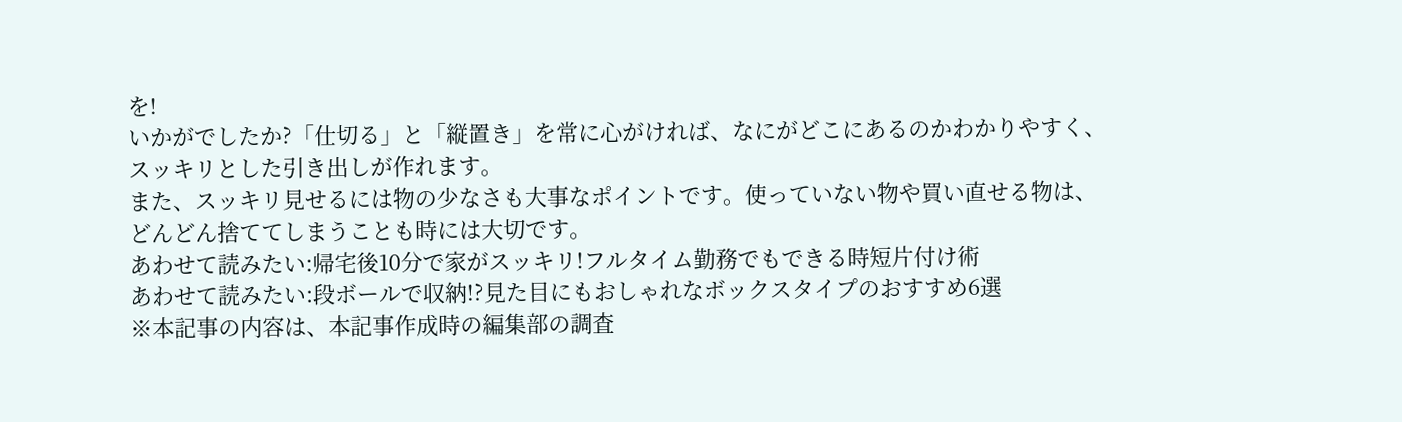を!
いかがでしたか?「仕切る」と「縦置き」を常に心がければ、なにがどこにあるのかわかりやすく、スッキリとした引き出しが作れます。
また、スッキリ見せるには物の少なさも大事なポイントです。使っていない物や買い直せる物は、どんどん捨ててしまうことも時には大切です。
あわせて読みたい:帰宅後10分で家がスッキリ!フルタイム勤務でもできる時短片付け術
あわせて読みたい:段ボールで収納!?見た目にもおしゃれなボックスタイプのおすすめ6選
※本記事の内容は、本記事作成時の編集部の調査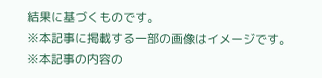結果に基づくものです。
※本記事に掲載する一部の画像はイメージです。
※本記事の内容の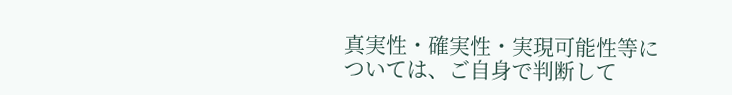真実性・確実性・実現可能性等については、ご自身で判断して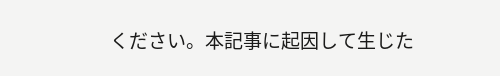ください。本記事に起因して生じた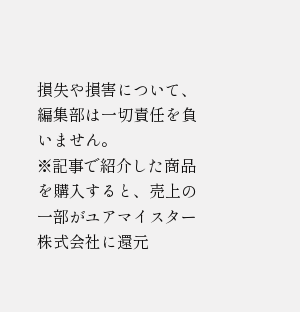損失や損害について、編集部は一切責任を負いません。
※記事で紹介した商品を購入すると、売上の一部がユアマイスター株式会社に還元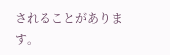されることがあります。